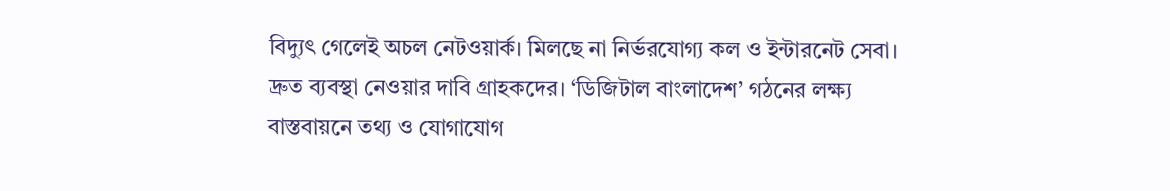বিদ্যুৎ গেলেই অচল নেটওয়ার্ক। মিলছে না নির্ভরযোগ্য কল ও ইন্টারনেট সেবা। দ্রুত ব্যবস্থা নেওয়ার দাবি গ্রাহকদের। ‘ডিজিটাল বাংলাদেশ’ গঠনের লক্ষ্য বাস্তবায়নে তথ্য ও যোগাযোগ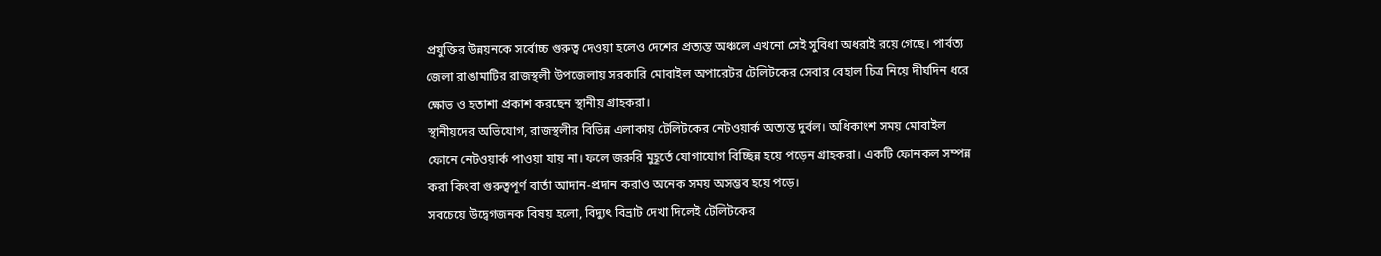প্রযুক্তির উন্নয়নকে সর্বোচ্চ গুরুত্ব দেওয়া হলেও দেশের প্রত্যন্ত অঞ্চলে এখনো সেই সুবিধা অধরাই রয়ে গেছে। পার্বত্য জেলা রাঙামাটির রাজস্থলী উপজেলায় সরকারি মোবাইল অপারেটর টেলিটকের সেবার বেহাল চিত্র নিয়ে দীর্ঘদিন ধরে ক্ষোভ ও হতাশা প্রকাশ করছেন স্থানীয় গ্রাহকরা।
স্থানীয়দের অভিযোগ, রাজস্থলীর বিভিন্ন এলাকায় টেলিটকের নেটওয়ার্ক অত্যন্ত দুর্বল। অধিকাংশ সময় মোবাইল ফোনে নেটওয়ার্ক পাওয়া যায় না। ফলে জরুরি মুহূর্তে যোগাযোগ বিচ্ছিন্ন হয়ে পড়েন গ্রাহকরা। একটি ফোনকল সম্পন্ন করা কিংবা গুরুত্বপূর্ণ বার্তা আদান-প্রদান করাও অনেক সময় অসম্ভব হয়ে পড়ে।
সবচেয়ে উদ্বেগজনক বিষয় হলো, বিদ্যুৎ বিভ্রাট দেখা দিলেই টেলিটকের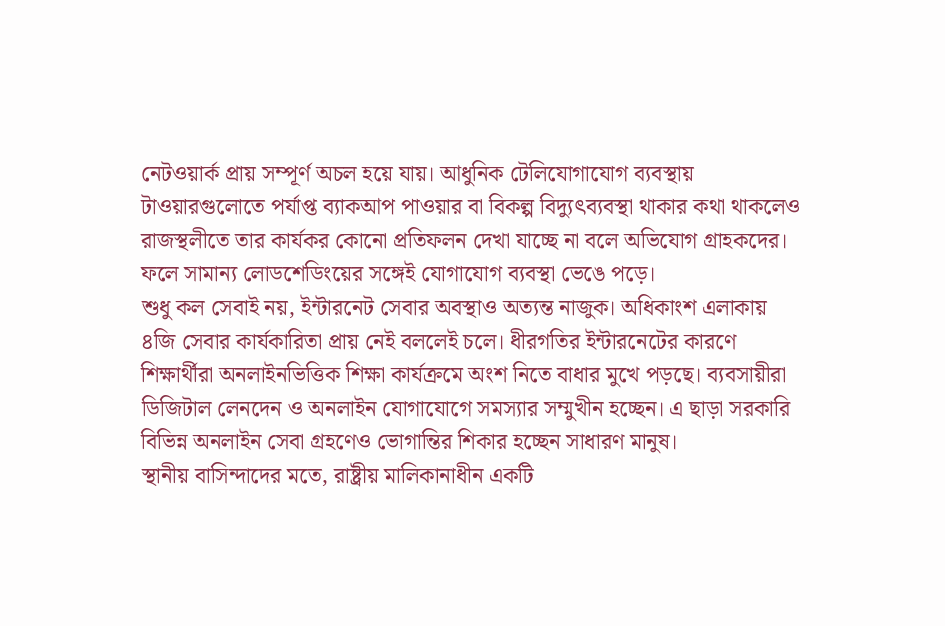নেটওয়ার্ক প্রায় সম্পূর্ণ অচল হয়ে যায়। আধুনিক টেলিযোগাযোগ ব্যবস্থায় টাওয়ারগুলোতে পর্যাপ্ত ব্যাকআপ পাওয়ার বা বিকল্প বিদ্যুৎব্যবস্থা থাকার কথা থাকলেও রাজস্থলীতে তার কার্যকর কোনো প্রতিফলন দেখা যাচ্ছে না বলে অভিযোগ গ্রাহকদের। ফলে সামান্য লোডশেডিংয়ের সঙ্গেই যোগাযোগ ব্যবস্থা ভেঙে পড়ে।
শুধু কল সেবাই নয়, ইন্টারনেট সেবার অবস্থাও অত্যন্ত নাজুক। অধিকাংশ এলাকায় ৪জি সেবার কার্যকারিতা প্রায় নেই বললেই চলে। ধীরগতির ইন্টারনেটের কারণে শিক্ষার্থীরা অনলাইনভিত্তিক শিক্ষা কার্যক্রমে অংশ নিতে বাধার মুখে পড়ছে। ব্যবসায়ীরা ডিজিটাল লেনদেন ও অনলাইন যোগাযোগে সমস্যার সম্মুখীন হচ্ছেন। এ ছাড়া সরকারি বিভিন্ন অনলাইন সেবা গ্রহণেও ভোগান্তির শিকার হচ্ছেন সাধারণ মানুষ।
স্থানীয় বাসিন্দাদের মতে, রাষ্ট্রীয় মালিকানাধীন একটি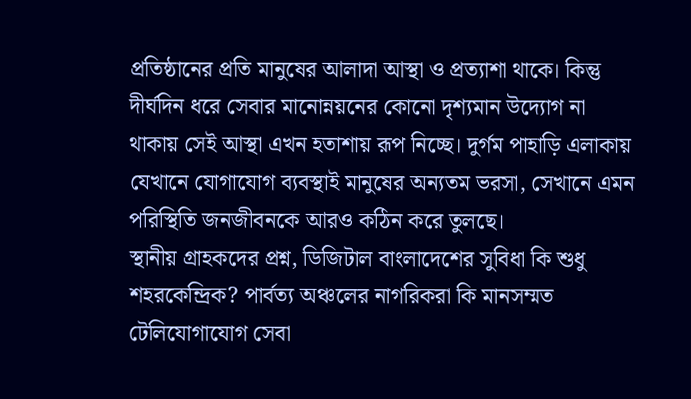প্রতিষ্ঠানের প্রতি মানুষের আলাদা আস্থা ও প্রত্যাশা থাকে। কিন্তু দীর্ঘদিন ধরে সেবার মানোন্নয়নের কোনো দৃশ্যমান উদ্যোগ না থাকায় সেই আস্থা এখন হতাশায় রূপ নিচ্ছে। দুর্গম পাহাড়ি এলাকায় যেখানে যোগাযোগ ব্যবস্থাই মানুষের অন্যতম ভরসা, সেখানে এমন পরিস্থিতি জনজীবনকে আরও কঠিন করে তুলছে।
স্থানীয় গ্রাহকদের প্রশ্ন, ডিজিটাল বাংলাদেশের সুবিধা কি শুধু শহরকেন্দ্রিক? পার্বত্য অঞ্চলের নাগরিকরা কি মানসম্মত টেলিযোগাযোগ সেবা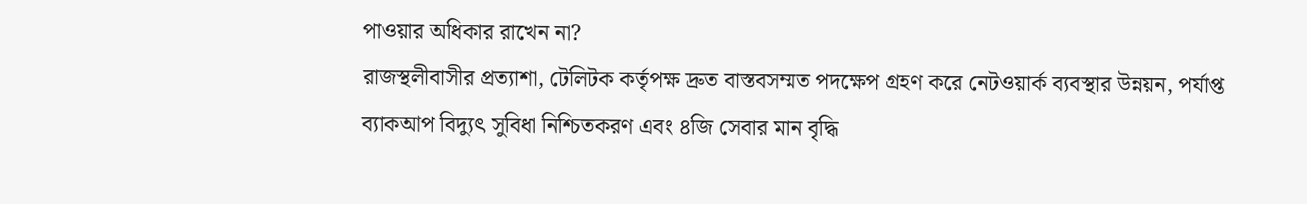পাওয়ার অধিকার রাখেন না?
রাজস্থলীবাসীর প্রত্যাশা, টেলিটক কর্তৃপক্ষ দ্রুত বাস্তবসম্মত পদক্ষেপ গ্রহণ করে নেটওয়ার্ক ব্যবস্থার উন্নয়ন, পর্যাপ্ত ব্যাকআপ বিদ্যুৎ সুবিধা নিশ্চিতকরণ এবং ৪জি সেবার মান বৃদ্ধি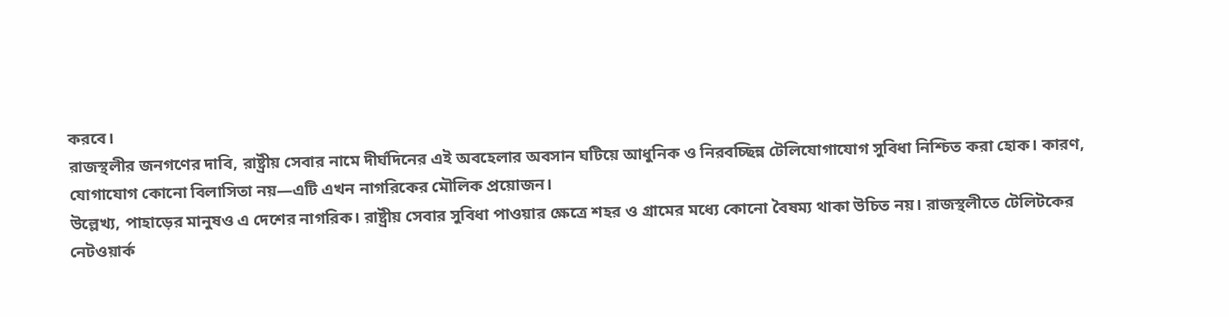করবে।
রাজস্থলীর জনগণের দাবি, রাষ্ট্রীয় সেবার নামে দীর্ঘদিনের এই অবহেলার অবসান ঘটিয়ে আধুনিক ও নিরবচ্ছিন্ন টেলিযোগাযোগ সুবিধা নিশ্চিত করা হোক। কারণ, যোগাযোগ কোনো বিলাসিতা নয়—এটি এখন নাগরিকের মৌলিক প্রয়োজন।
উল্লেখ্য, পাহাড়ের মানুষও এ দেশের নাগরিক। রাষ্ট্রীয় সেবার সুবিধা পাওয়ার ক্ষেত্রে শহর ও গ্রামের মধ্যে কোনো বৈষম্য থাকা উচিত নয়। রাজস্থলীতে টেলিটকের নেটওয়ার্ক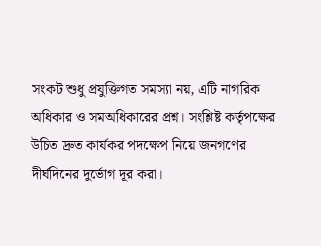সংকট শুধু প্রযুক্তিগত সমস্যা নয়, এটি নাগরিক অধিকার ও সমঅধিকারের প্রশ্ন। সংশ্লিষ্ট কর্তৃপক্ষের উচিত দ্রুত কার্যকর পদক্ষেপ নিয়ে জনগণের দীর্ঘদিনের দুর্ভোগ দূর করা।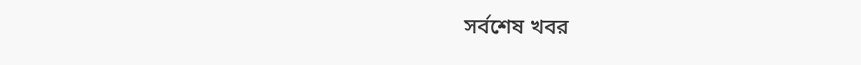সর্বশেষ খবর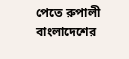পেতে রুপালী বাংলাদেশের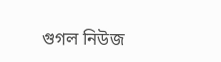গুগল নিউজ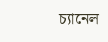চ্যানেল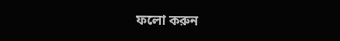ফলো করুন